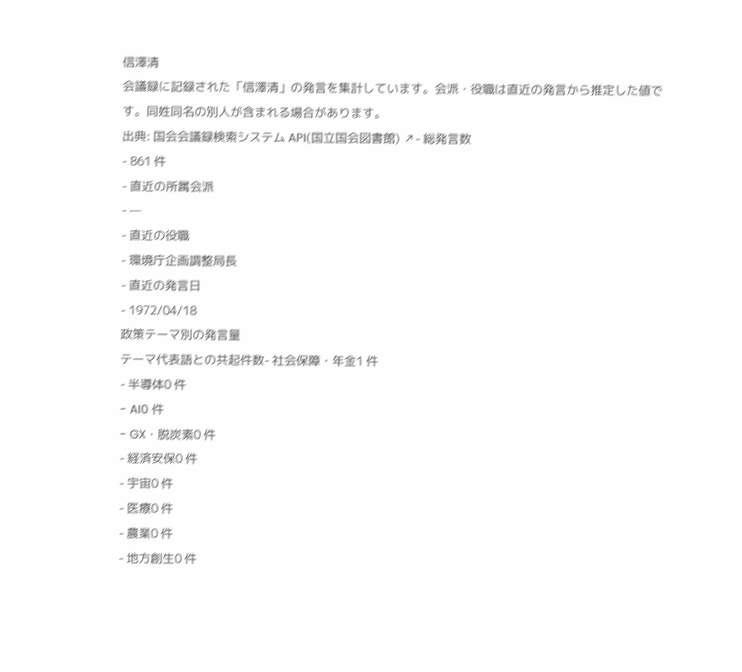信澤清
会議録に記録された「信澤清」の発言を集計しています。会派・役職は直近の発言から推定した値です。同姓同名の別人が含まれる場合があります。
出典: 国会会議録検索システム API(国立国会図書館) ↗- 総発言数
- 861 件
- 直近の所属会派
- —
- 直近の役職
- 環境庁企画調整局長
- 直近の発言日
- 1972/04/18
政策テーマ別の発言量
テーマ代表語との共起件数- 社会保障・年金1 件
- 半導体0 件
- AI0 件
- GX・脱炭素0 件
- 経済安保0 件
- 宇宙0 件
- 医療0 件
- 農業0 件
- 地方創生0 件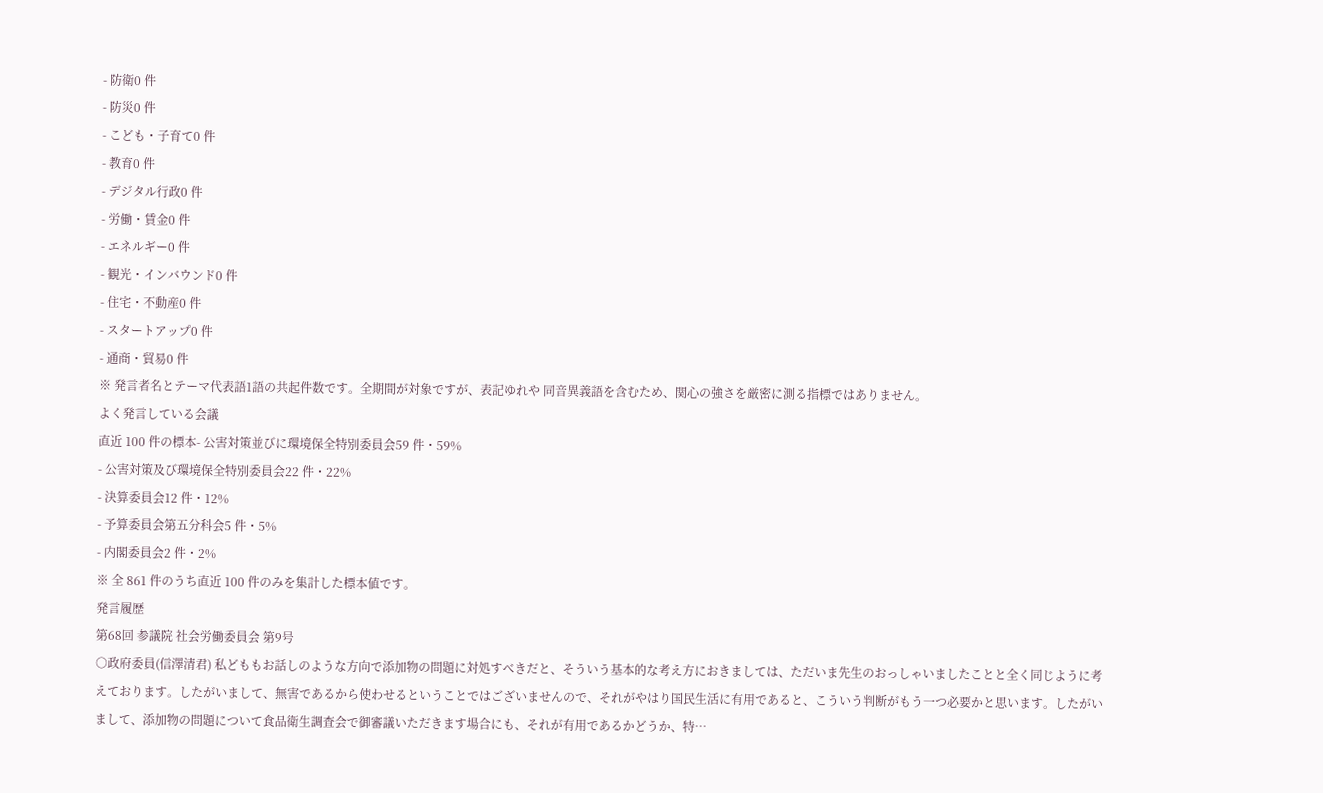- 防衛0 件
- 防災0 件
- こども・子育て0 件
- 教育0 件
- デジタル行政0 件
- 労働・賃金0 件
- エネルギー0 件
- 観光・インバウンド0 件
- 住宅・不動産0 件
- スタートアップ0 件
- 通商・貿易0 件
※ 発言者名とテーマ代表語1語の共起件数です。全期間が対象ですが、表記ゆれや 同音異義語を含むため、関心の強さを厳密に測る指標ではありません。
よく発言している会議
直近 100 件の標本- 公害対策並びに環境保全特別委員会59 件・59%
- 公害対策及び環境保全特別委員会22 件・22%
- 決算委員会12 件・12%
- 予算委員会第五分科会5 件・5%
- 内閣委員会2 件・2%
※ 全 861 件のうち直近 100 件のみを集計した標本値です。
発言履歴
第68回 参議院 社会労働委員会 第9号
○政府委員(信澤清君) 私どももお話しのような方向で添加物の問題に対処すべきだと、そういう基本的な考え方におきましては、ただいま先生のおっしゃいましたことと全く同じように考えております。したがいまして、無害であるから使わせるということではございませんので、それがやはり国民生活に有用であると、こういう判断がもう一つ必要かと思います。したがいまして、添加物の問題について食品衛生調査会で御審議いただきます場合にも、それが有用であるかどうか、特…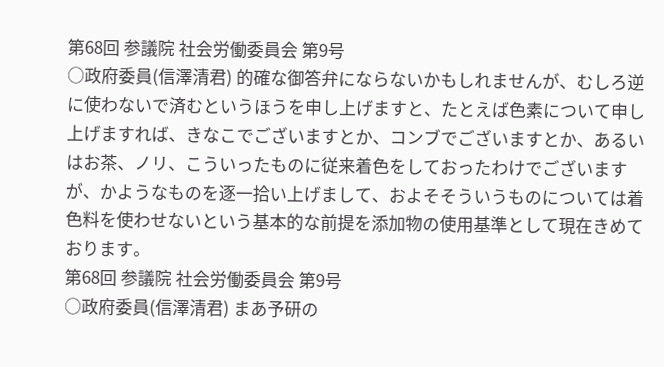第68回 参議院 社会労働委員会 第9号
○政府委員(信澤清君) 的確な御答弁にならないかもしれませんが、むしろ逆に使わないで済むというほうを申し上げますと、たとえば色素について申し上げますれば、きなこでございますとか、コンブでございますとか、あるいはお茶、ノリ、こういったものに従来着色をしておったわけでございますが、かようなものを逐一拾い上げまして、およそそういうものについては着色料を使わせないという基本的な前提を添加物の使用基準として現在きめております。
第68回 参議院 社会労働委員会 第9号
○政府委員(信澤清君) まあ予研の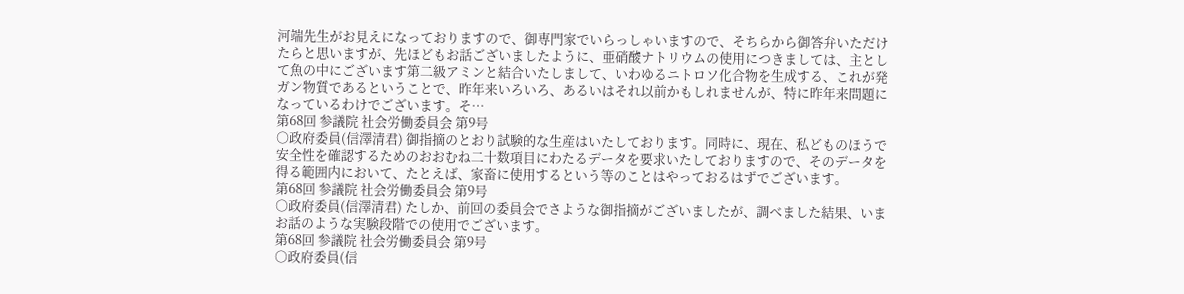河端先生がお見えになっておりますので、御専門家でいらっしゃいますので、そちらから御答弁いただけたらと思いますが、先ほどもお話ございましたように、亜硝酸ナトリウムの使用につきましては、主として魚の中にございます第二級アミンと結合いたしまして、いわゆるニトロソ化合物を生成する、これが発ガン物質であるということで、昨年来いろいろ、あるいはそれ以前かもしれませんが、特に昨年来問題になっているわけでございます。そ…
第68回 参議院 社会労働委員会 第9号
○政府委員(信澤清君) 御指摘のとおり試験的な生産はいたしております。同時に、現在、私どものほうで安全性を確認するためのおおむね二十数項目にわたるデータを要求いたしておりますので、そのデータを得る範囲内において、たとえば、家畜に使用するという等のことはやっておるはずでございます。
第68回 参議院 社会労働委員会 第9号
○政府委員(信澤清君) たしか、前回の委員会でさような御指摘がございましたが、調べました結果、いまお話のような実験段階での使用でございます。
第68回 参議院 社会労働委員会 第9号
○政府委員(信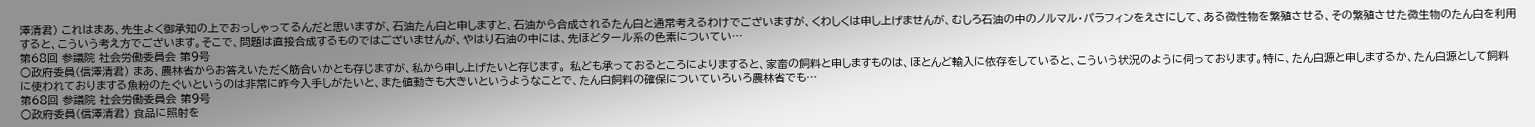澤清君) これはまあ、先生よく御承知の上でおっしゃってるんだと思いますが、石油たん白と申しますと、石油から合成されるたん白と通常考えるわけでございますが、くわしくは申し上げませんが、むしろ石油の中のノルマル・パラフィンをえさにして、ある微性物を繁殖させる、その繁殖させた微生物のたん白を利用すると、こういう考え方でございます。そこで、問題は直接合成するものではございませんが、やはり石油の中には、先ほどタール系の色素についてい…
第68回 参議院 社会労働委員会 第9号
○政府委員(信澤清君) まあ、農林省からお答えいただく筋合いかとも存じますが、私から申し上げたいと存じます。 私ども承っておるところによりますると、家畜の飼料と申しますものは、ほとんど輸入に依存をしていると、こういう状況のように伺っております。特に、たん白源と申しまするか、たん白源として飼料に使われておりまする魚粉のたぐいというのは非常に昨今入手しがたいと、また値動きも大きいというようなことで、たん白飼料の確保についていろいろ農林省でも…
第68回 参議院 社会労働委員会 第9号
○政府委員(信澤清君) 食品に照射を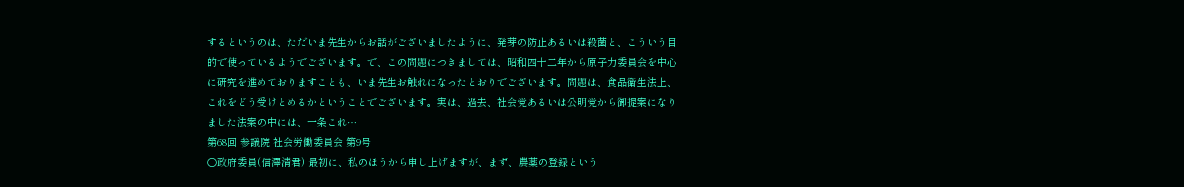するというのは、ただいま先生からお話がございましたように、発芽の防止あるいは殺菌と、こういう目的で使っているようでございます。で、この問題につきましては、昭和四十二年から原子力委員会を中心に研究を進めておりますことも、いま先生お触れになったとおりでございます。問題は、食品衛生法上、これをどう受けとめるかということでございます。実は、過去、社会党あるいは公明党から御提案になりました法案の中には、一条これ…
第68回 参議院 社会労働委員会 第9号
○政府委員(信澤清君) 最初に、私のほうから申し上げますが、まず、農薬の登録という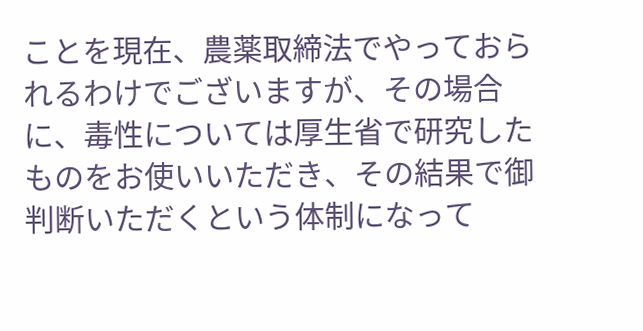ことを現在、農薬取締法でやっておられるわけでございますが、その場合に、毒性については厚生省で研究したものをお使いいただき、その結果で御判断いただくという体制になって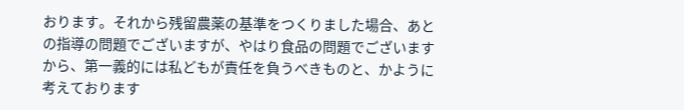おります。それから残留農薬の基準をつくりました場合、あとの指導の問題でございますが、やはり食品の問題でございますから、第一義的には私どもが責任を負うべきものと、かように考えております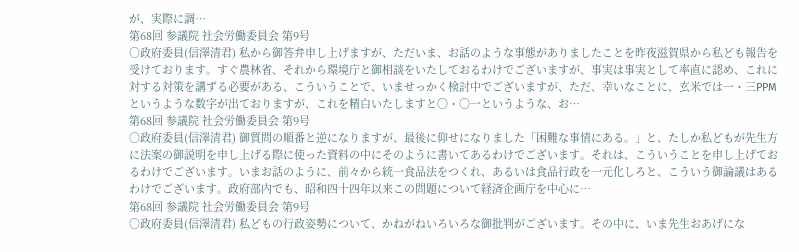が、実際に調…
第68回 参議院 社会労働委員会 第9号
○政府委員(信澤清君) 私から御答弁申し上げますが、ただいま、お話のような事態がありましたことを昨夜滋賀県から私ども報告を受けております。すぐ農林省、それから環境庁と御相談をいたしておるわけでございますが、事実は事実として率直に認め、これに対する対策を講ずる必要がある、こういうことで、いませっかく検討中でございますが、ただ、幸いなことに、玄米では一・三PPMというような数字が出ておりますが、これを精白いたしますと〇・〇一というような、お…
第68回 参議院 社会労働委員会 第9号
○政府委員(信澤清君) 御質問の順番と逆になりますが、最後に仰せになりました「困難な事情にある。」と、たしか私どもが先生方に法案の御説明を申し上げる際に使った資料の中にそのように書いてあるわけでございます。それは、こういうことを申し上げておるわけでございます。いまお話のように、前々から統一食品法をつくれ、あるいは食品行政を一元化しろと、こういう御論議はあるわけでございます。政府部内でも、昭和四十四年以来この問題について経済企画庁を中心に…
第68回 参議院 社会労働委員会 第9号
○政府委員(信澤清君) 私どもの行政姿勢について、かねがねいろいろな御批判がございます。その中に、いま先生おあげにな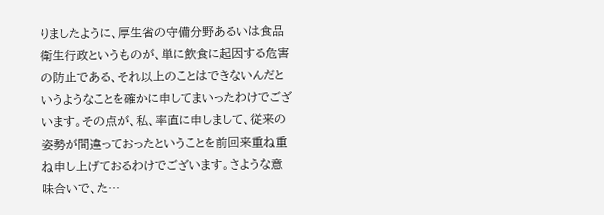りましたように、厚生省の守備分野あるいは食品衛生行政というものが、単に飲食に起因する危害の防止である、それ以上のことはできないんだというようなことを確かに申してまいったわけでございます。その点が、私、率直に申しまして、従来の姿勢が間違っておったということを前回来重ね重ね申し上げておるわけでございます。さような意味合いで、た…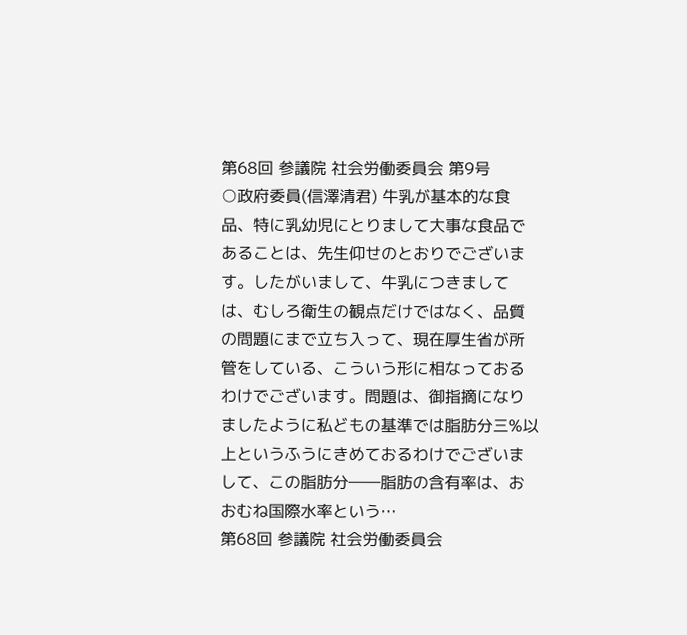第68回 参議院 社会労働委員会 第9号
○政府委員(信澤清君) 牛乳が基本的な食品、特に乳幼児にとりまして大事な食品であることは、先生仰せのとおりでございます。したがいまして、牛乳につきましては、むしろ衛生の観点だけではなく、品質の問題にまで立ち入って、現在厚生省が所管をしている、こういう形に相なっておるわけでございます。問題は、御指摘になりましたように私どもの基準では脂肪分三%以上というふうにきめておるわけでございまして、この脂肪分――脂肪の含有率は、おおむね国際水率という…
第68回 参議院 社会労働委員会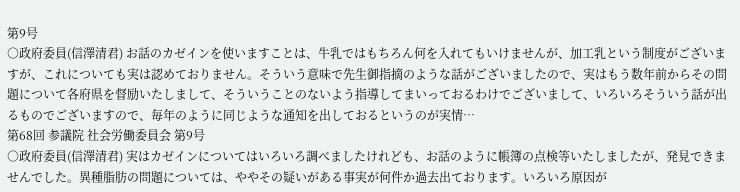第9号
○政府委員(信澤清君) お話のカゼインを使いますことは、牛乳ではもちろん何を入れてもいけませんが、加工乳という制度がございますが、これについても実は認めておりません。そういう意味で先生御指摘のような話がございましたので、実はもう数年前からその問題について各府県を督励いたしまして、そういうことのないよう指導してまいっておるわけでございまして、いろいろそういう話が出るものでございますので、毎年のように同じような通知を出しておるというのが実情…
第68回 参議院 社会労働委員会 第9号
○政府委員(信澤清君) 実はカゼインについてはいろいろ調べましたけれども、お話のように帳簿の点検等いたしましたが、発見できませんでした。異種脂肪の問題については、ややその疑いがある事実が何件か過去出ております。いろいろ原因が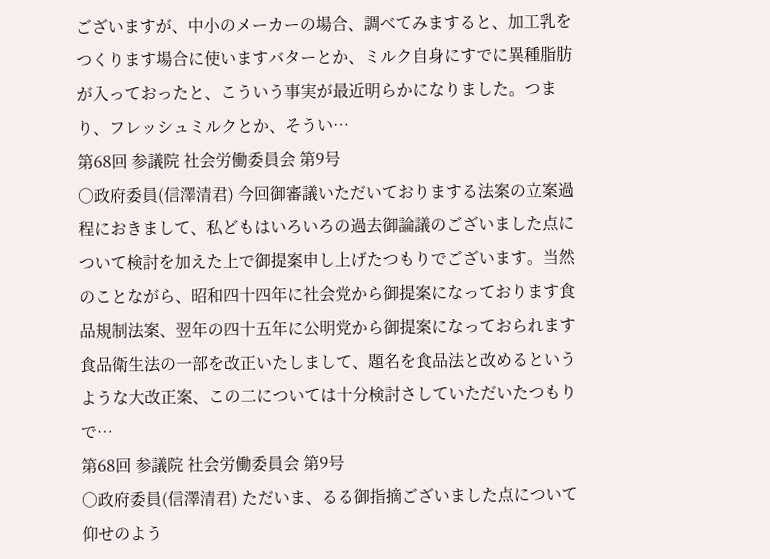ございますが、中小のメーカーの場合、調べてみますると、加工乳をつくります場合に使いますバターとか、ミルク自身にすでに異種脂肪が入っておったと、こういう事実が最近明らかになりました。つまり、フレッシュミルクとか、そうい…
第68回 参議院 社会労働委員会 第9号
○政府委員(信澤清君) 今回御審議いただいておりまする法案の立案過程におきまして、私どもはいろいろの過去御論議のございました点について検討を加えた上で御提案申し上げたつもりでございます。当然のことながら、昭和四十四年に社会党から御提案になっております食品規制法案、翌年の四十五年に公明党から御提案になっておられます食品衛生法の一部を改正いたしまして、題名を食品法と改めるというような大改正案、この二については十分検討さしていただいたつもりで…
第68回 参議院 社会労働委員会 第9号
○政府委員(信澤清君) ただいま、るる御指摘ございました点について仰せのよう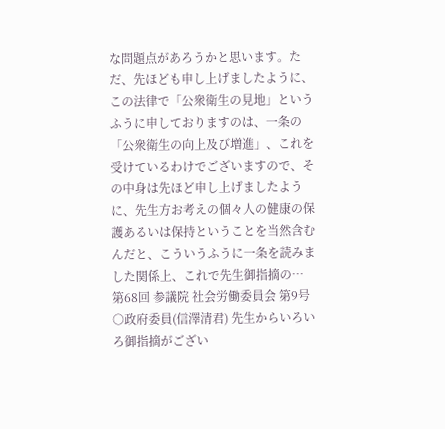な問題点があろうかと思います。ただ、先ほども申し上げましたように、この法律で「公衆衛生の見地」というふうに申しておりますのは、一条の「公衆衛生の向上及び増進」、これを受けているわけでございますので、その中身は先ほど申し上げましたように、先生方お考えの個々人の健康の保護あるいは保持ということを当然含むんだと、こういうふうに一条を読みました関係上、これで先生御指摘の…
第68回 参議院 社会労働委員会 第9号
○政府委員(信澤清君) 先生からいろいろ御指摘がござい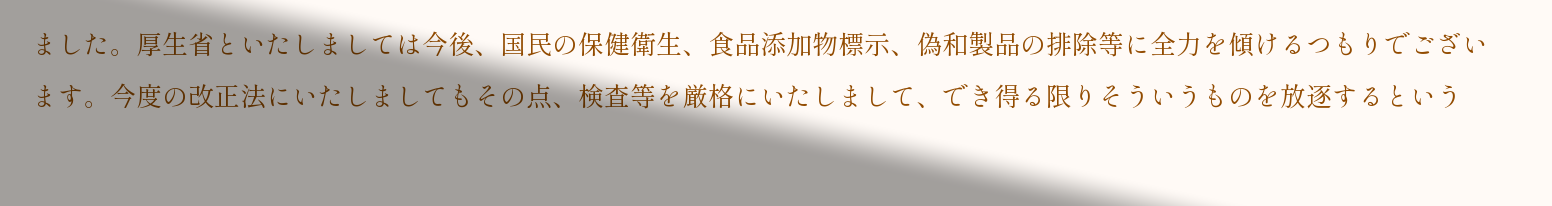ました。厚生省といたしましては今後、国民の保健衛生、食品添加物標示、偽和製品の排除等に全力を傾けるつもりでございます。今度の改正法にいたしましてもその点、検査等を厳格にいたしまして、でき得る限りそういうものを放逐するという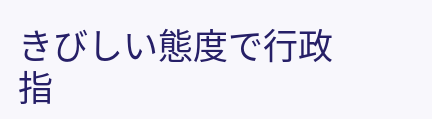きびしい態度で行政指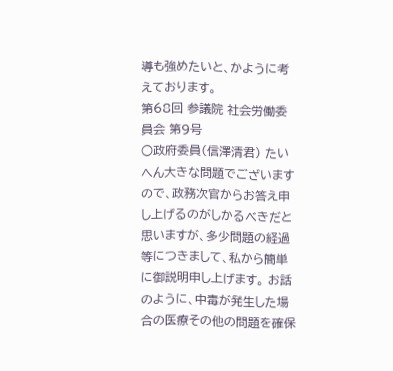導も強めたいと、かように考えております。
第68回 参議院 社会労働委員会 第9号
○政府委員(信澤清君) たいへん大きな問題でございますので、政務次官からお答え申し上げるのがしかるべきだと思いますが、多少問題の経過等につきまして、私から簡単に御説明申し上げます。 お話のように、中毒が発生した場合の医療その他の問題を確保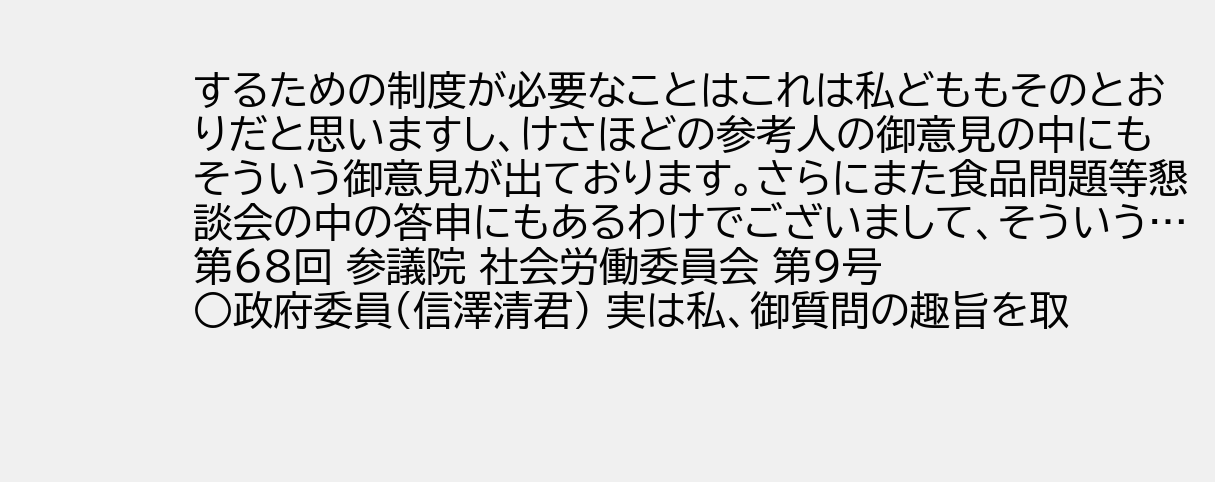するための制度が必要なことはこれは私どももそのとおりだと思いますし、けさほどの参考人の御意見の中にもそういう御意見が出ております。さらにまた食品問題等懇談会の中の答申にもあるわけでございまして、そういう…
第68回 参議院 社会労働委員会 第9号
○政府委員(信澤清君) 実は私、御質問の趣旨を取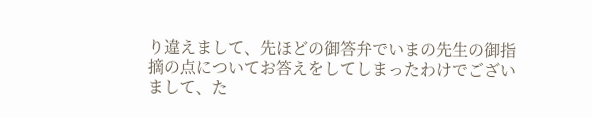り違えまして、先ほどの御答弁でいまの先生の御指摘の点についてお答えをしてしまったわけでございまして、た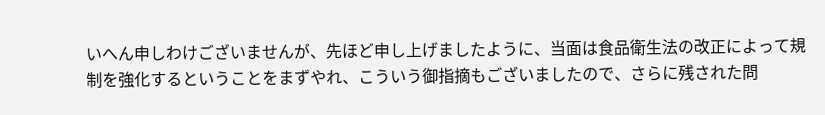いへん申しわけございませんが、先ほど申し上げましたように、当面は食品衛生法の改正によって規制を強化するということをまずやれ、こういう御指摘もございましたので、さらに残された問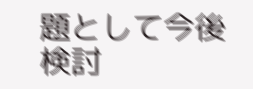題として今後検討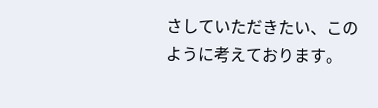さしていただきたい、このように考えております。